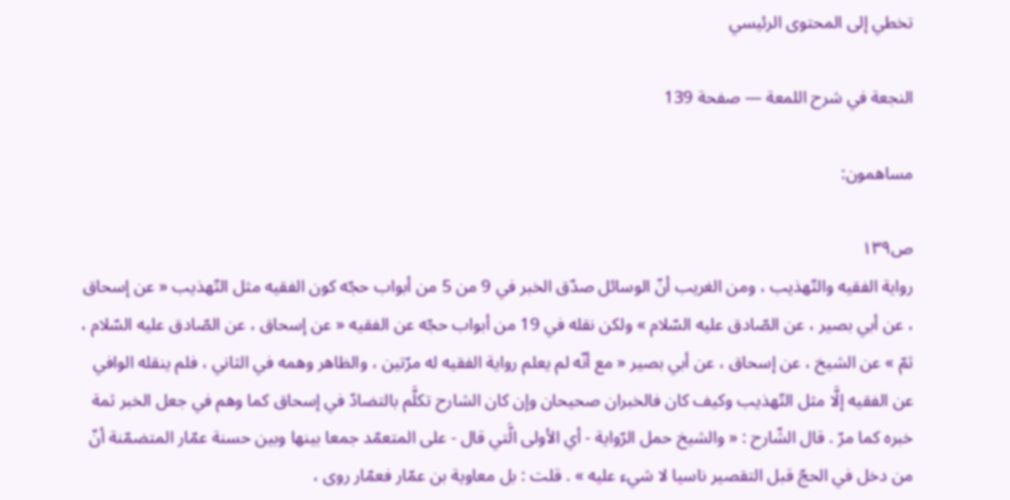تخطي إلى المحتوى الرئيسي

النجعة في شرح اللمعة — صفحة 139

مساهمون:

ص١٣٩
رواية الفقيه والتّهذيب ، ومن الغريب أنّ الوسائل صدّق الخبر في 9 من 5 من أبواب حجّه كون الفقيه مثل التّهذيب « عن إسحاق ، عن أبي بصير ، عن الصّادق عليه السّلام » ولكن نقله في 19 من أبواب حجّه عن الفقيه « عن إسحاق ، عن الصّادق عليه السّلام ، ثمّ » عن الشيخ ، عن إسحاق ، عن أبي بصير « مع أنّه لم يعلم رواية الفقيه له مرّتين ، والظاهر وهمه في الثاني ، فلم ينقله الوافي عن الفقيه إلَّا مثل التّهذيب وكيف كان فالخبران صحيحان وإن كان الشارح تكلَّم بالتضادّ في إسحاق كما وهم في جعل الخبر ثمة خبره كما مرّ . قال الشّارح : « والشيخ حمل الرّواية - أي الأولى الَّتي قال - على المتعمّد جمعا بينها وبين حسنة عمّار المتضمّنة أنّ من دخل في الحجّ قبل التقصير ناسيا لا شيء عليه » . قلت : بل معاوية بن عمّار فعمّار روى ،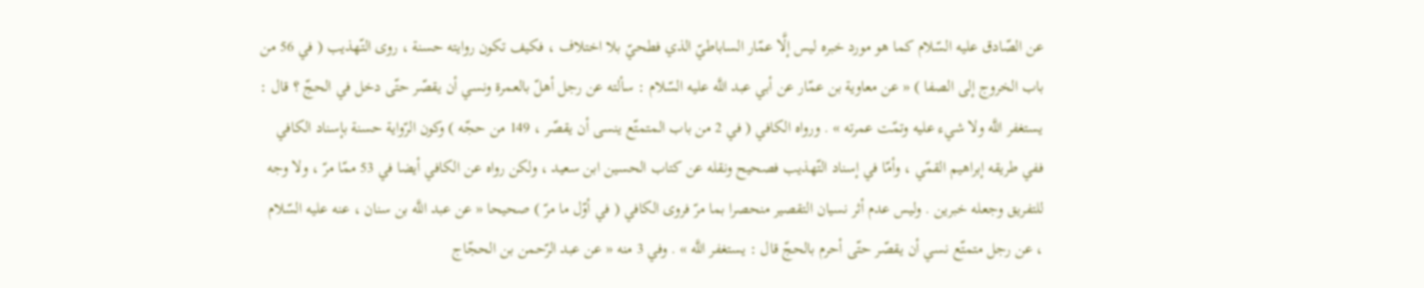عن الصّادق عليه السّلام كما هو مورد خبره ليس إلَّا عمّار الساباطيّ الذي فطحيّ بلا اختلاف ، فكيف تكون روايته حسنة ، روى التّهذيب ( في 56 من باب الخروج إلى الصفا ) « عن معاوية بن عمّار عن أبي عبد اللَّه عليه السّلام : سألته عن رجل أهلّ بالعمرة ونسي أن يقصّر حتّى دخل في الحجّ ؟ قال : يستغفر اللَّه ولا شيء عليه وتمّت عمرته » . ورواه الكافي ( في 2 من باب المتمتّع ينسى أن يقصّر ، 149 من حجّه ) وكون الرّواية حسنة بإسناد الكافي ففي طريقه إبراهيم القمّي ، وأمّا في إسناد التّهذيب فصحيح ونقله عن كتاب الحسين ابن سعيد ، ولكن رواه عن الكافي أيضا في 53 ممّا مرّ ، ولا وجه للتفريق وجعله خبرين . وليس عدم أثر نسيان التقصير منحصرا بما مرّ فروى الكافي ( في أوّل ما مرّ ) صحيحا « عن عبد اللَّه بن سنان ، عنه عليه السّلام ، عن رجل متمتّع نسي أن يقصّر حتّى أحرم بالحجّ قال : يستغفر اللَّه » . وفي 3 منه « عن عبد الرّحمن بن الحجّاج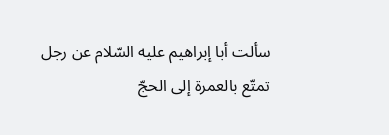سألت أبا إبراهيم عليه السّلام عن رجل تمتّع بالعمرة إلى الحجّ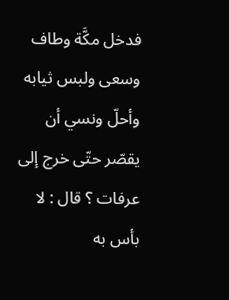فدخل مكَّة وطاف وسعى ولبس ثيابه وأحلّ ونسي أن يقصّر حتّى خرج إلى عرفات ؟ قال : لا بأس به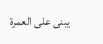يبنى على العمرة